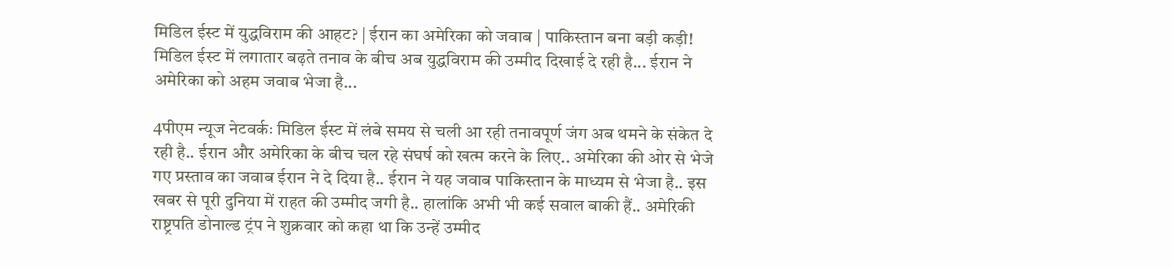मिडिल ईस्ट में युद्धविराम की आहट? | ईरान का अमेरिका को जवाब | पाकिस्तान बना बड़ी कड़ी!
मिडिल ईस्ट में लगातार बढ़ते तनाव के बीच अब युद्धविराम की उम्मीद दिखाई दे रही है... ईरान ने अमेरिका को अहम जवाब भेजा है...

4पीएम न्यूज नेटवर्कः मिडिल ईस्ट में लंबे समय से चली आ रही तनावपूर्ण जंग अब थमने के संकेत दे रही है.. ईरान और अमेरिका के बीच चल रहे संघर्ष को खत्म करने के लिए.. अमेरिका की ओर से भेजे गए प्रस्ताव का जवाब ईरान ने दे दिया है.. ईरान ने यह जवाब पाकिस्तान के माध्यम से भेजा है.. इस खबर से पूरी दुनिया में राहत की उम्मीद जगी है.. हालांकि अभी भी कई सवाल बाकी हैं.. अमेरिकी राष्ट्रपति डोनाल्ड ट्रंप ने शुक्रवार को कहा था कि उन्हें उम्मीद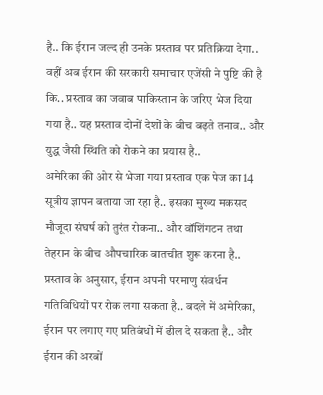है.. कि ईरान जल्द ही उनके प्रस्ताव पर प्रतिक्रिया देगा.. वहीं अब ईरान की सरकारी समाचार एजेंसी ने पुष्टि की है कि.. प्रस्ताव का जवाब पाकिस्तान के जरिए भेज दिया गया है.. यह प्रस्ताव दोनों देशों के बीच बढ़ते तनाव.. और युद्ध जैसी स्थिति को रोकने का प्रयास है..
अमेरिका की ओर से भेजा गया प्रस्ताव एक पेज का 14 सूत्रीय ज्ञापन बताया जा रहा है.. इसका मुख्य मकसद मौजूदा संघर्ष को तुरंत रोकना.. और वॉशिंगटन तथा तेहरान के बीच औपचारिक बातचीत शुरू करना है.. प्रस्ताव के अनुसार, ईरान अपनी परमाणु संवर्धन गतिविधियों पर रोक लगा सकता है.. बदले में अमेरिका, ईरान पर लगाए गए प्रतिबंधों में ढील दे सकता है.. और ईरान की अरबों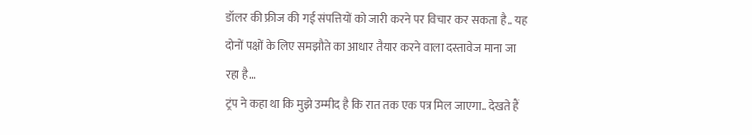डॉलर की फ्रीज की गई संपत्तियों को जारी करने पर विचार कर सकता है.. यह दोनों पक्षों के लिए समझौते का आधार तैयार करने वाला दस्तावेज माना जा रहा है…
ट्रंप ने कहा था कि मुझे उम्मीद है कि रात तक एक पत्र मिल जाएगा.. देखते हैं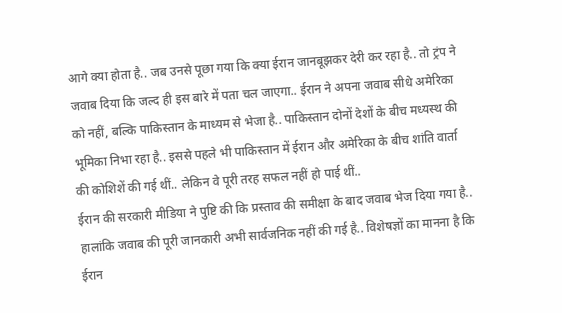आगे क्या होता है.. जब उनसे पूछा गया कि क्या ईरान जानबूझकर देरी कर रहा है.. तो ट्रंप ने जवाब दिया कि जल्द ही इस बारे में पता चल जाएगा.. ईरान ने अपना जवाब सीधे अमेरिका को नहीं, बल्कि पाकिस्तान के माध्यम से भेजा है.. पाकिस्तान दोनों देशों के बीच मध्यस्थ की भूमिका निभा रहा है.. इससे पहले भी पाकिस्तान में ईरान और अमेरिका के बीच शांति वार्ता की कोशिशें की गई थीं.. लेकिन वे पूरी तरह सफल नहीं हो पाई थीं..
ईरान की सरकारी मीडिया ने पुष्टि की कि प्रस्ताव की समीक्षा के बाद जवाब भेज दिया गया है.. हालांकि जवाब की पूरी जानकारी अभी सार्वजनिक नहीं की गई है.. विशेषज्ञों का मानना है कि ईरान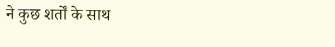ने कुछ शर्तों के साथ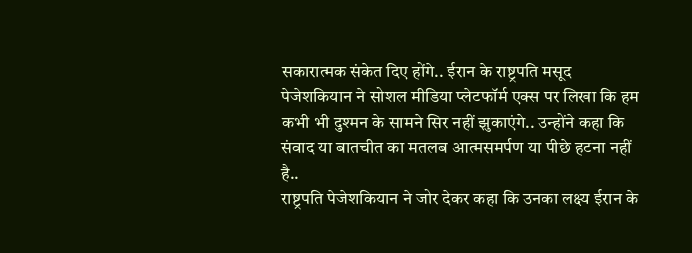सकारात्मक संकेत दिए होंगे.. ईरान के राष्ट्रपति मसूद पेजेशकियान ने सोशल मीडिया प्लेटफॉर्म एक्स पर लिखा कि हम कभी भी दुश्मन के सामने सिर नहीं झुकाएंगे.. उन्होंने कहा कि संवाद या बातचीत का मतलब आत्मसमर्पण या पीछे हटना नहीं है..
राष्ट्रपति पेजेशकियान ने जोर देकर कहा कि उनका लक्ष्य ईरान के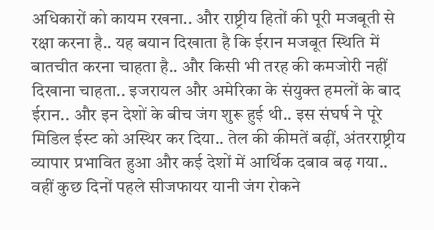अधिकारों को कायम रखना.. और राष्ट्रीय हितों की पूरी मजबूती से रक्षा करना है.. यह बयान दिखाता है कि ईरान मजबूत स्थिति में बातचीत करना चाहता है.. और किसी भी तरह की कमजोरी नहीं दिखाना चाहता.. इजरायल और अमेरिका के संयुक्त हमलों के बाद ईरान.. और इन देशों के बीच जंग शुरू हुई थी.. इस संघर्ष ने पूरे मिडिल ईस्ट को अस्थिर कर दिया.. तेल की कीमतें बढ़ीं, अंतरराष्ट्रीय व्यापार प्रभावित हुआ और कई देशों में आर्थिक दबाव बढ़ गया..
वहीं कुछ दिनों पहले सीजफायर यानी जंग रोकने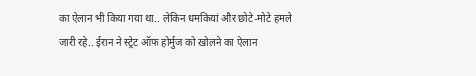का ऐलान भी किया गया था.. लेकिन धमकियां और छोटे-मोटे हमले जारी रहे.. ईरान ने स्ट्रेट ऑफ होर्मुज को खोलने का ऐलान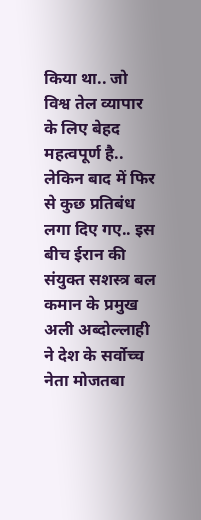किया था.. जो विश्व तेल व्यापार के लिए बेहद महत्वपूर्ण है.. लेकिन बाद में फिर से कुछ प्रतिबंध लगा दिए गए.. इस बीच ईरान की संयुक्त सशस्त्र बल कमान के प्रमुख अली अब्दोल्लाही ने देश के सर्वोच्च नेता मोजतबा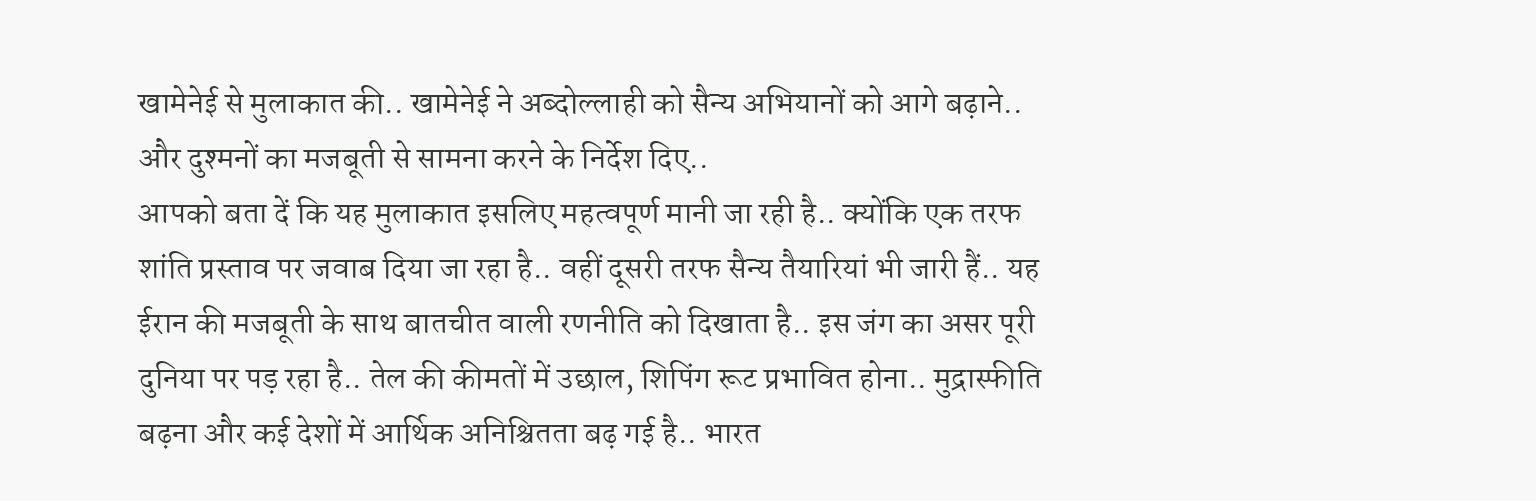खामेनेई से मुलाकात की.. खामेनेई ने अब्दोल्लाही को सैन्य अभियानों को आगे बढ़ाने.. और दुश्मनों का मजबूती से सामना करने के निर्देश दिए..
आपको बता दें कि यह मुलाकात इसलिए महत्वपूर्ण मानी जा रही है.. क्योंकि एक तरफ शांति प्रस्ताव पर जवाब दिया जा रहा है.. वहीं दूसरी तरफ सैन्य तैयारियां भी जारी हैं.. यह ईरान की मजबूती के साथ बातचीत वाली रणनीति को दिखाता है.. इस जंग का असर पूरी दुनिया पर पड़ रहा है.. तेल की कीमतों में उछाल, शिपिंग रूट प्रभावित होना.. मुद्रास्फीति बढ़ना और कई देशों में आर्थिक अनिश्चितता बढ़ गई है.. भारत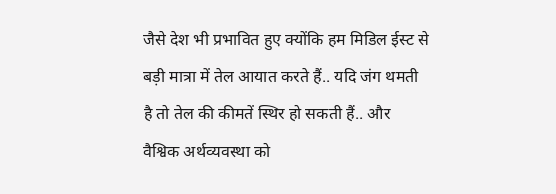जैसे देश भी प्रभावित हुए क्योंकि हम मिडिल ईस्ट से बड़ी मात्रा में तेल आयात करते हैं.. यदि जंग थमती है तो तेल की कीमतें स्थिर हो सकती हैं.. और वैश्विक अर्थव्यवस्था को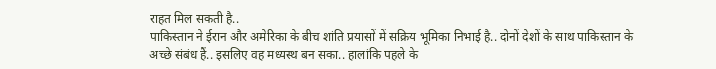राहत मिल सकती है..
पाकिस्तान ने ईरान और अमेरिका के बीच शांति प्रयासों में सक्रिय भूमिका निभाई है.. दोनों देशों के साथ पाकिस्तान के अच्छे संबंध हैं.. इसलिए वह मध्यस्थ बन सका.. हालांकि पहले के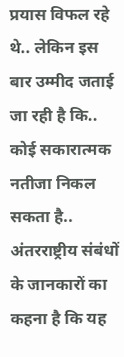प्रयास विफल रहे थे.. लेकिन इस बार उम्मीद जताई जा रही है कि.. कोई सकारात्मक नतीजा निकल सकता है.. अंतरराष्ट्रीय संबंधों के जानकारों का कहना है कि यह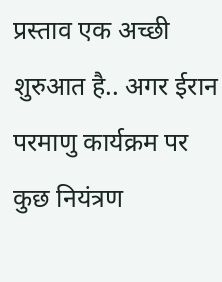प्रस्ताव एक अच्छी शुरुआत है.. अगर ईरान परमाणु कार्यक्रम पर कुछ नियंत्रण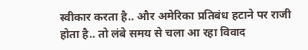स्वीकार करता है.. और अमेरिका प्रतिबंध हटाने पर राजी होता है.. तो लंबे समय से चला आ रहा विवाद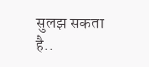सुलझ सकता है..